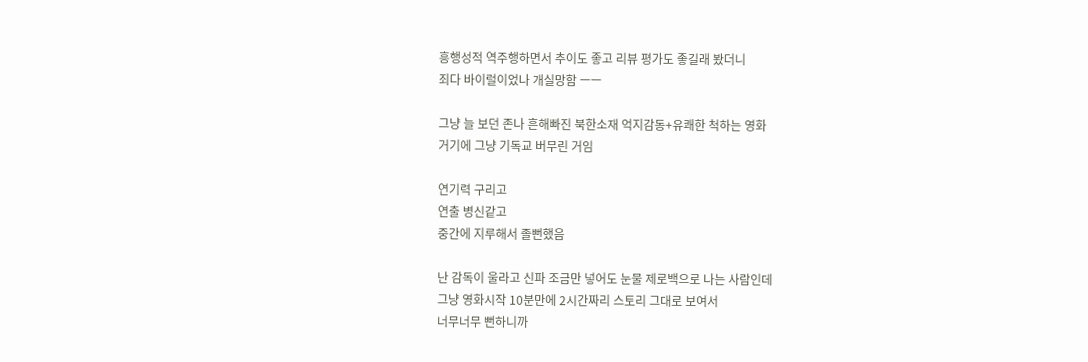흥행성적 역주행하면서 추이도 좋고 리뷰 평가도 좋길래 봤더니
죄다 바이럴이었나 개실망함 ㅡㅡ

그냥 늘 보던 존나 흔해빠진 북한소재 억지감동+유쾌한 척하는 영화
거기에 그냥 기독교 버무린 거임

연기력 구리고
연출 병신같고
중간에 지루해서 졸뻔했음

난 감독이 울라고 신파 조금만 넣어도 눈물 제로백으로 나는 사람인데
그냥 영화시작 10분만에 2시간짜리 스토리 그대로 보여서
너무너무 뻔하니까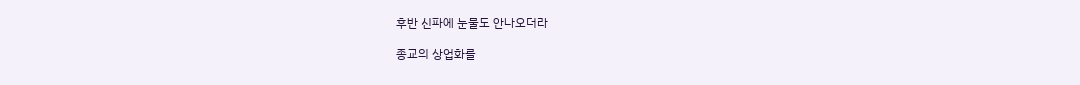후반 신파에 눈물도 안나오더라

종교의 상업화를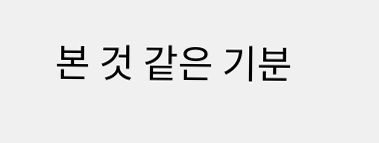본 것 같은 기분